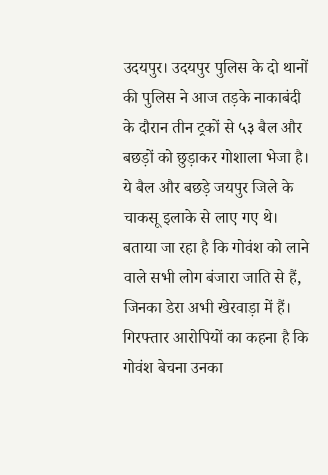उदयपुर। उदयपुर पुलिस के दो थानों की पुलिस ने आज तड़के नाकाबंदी के दौरान तीन ट्रकों से ५३ बैल और बछड़ों को छुड़ाकर गोशाला भेजा है। ये बैल और बछड़े जयपुर जिले के चाकसू इलाके से लाए गए थे। बताया जा रहा है कि गोवंश को लाने वाले सभी लोग बंजारा जाति से हैं, जिनका डेरा अभी खेरवाड़ा में हैं। गिरफ्तार आरोपियों का कहना है कि गोवंश बेचना उनका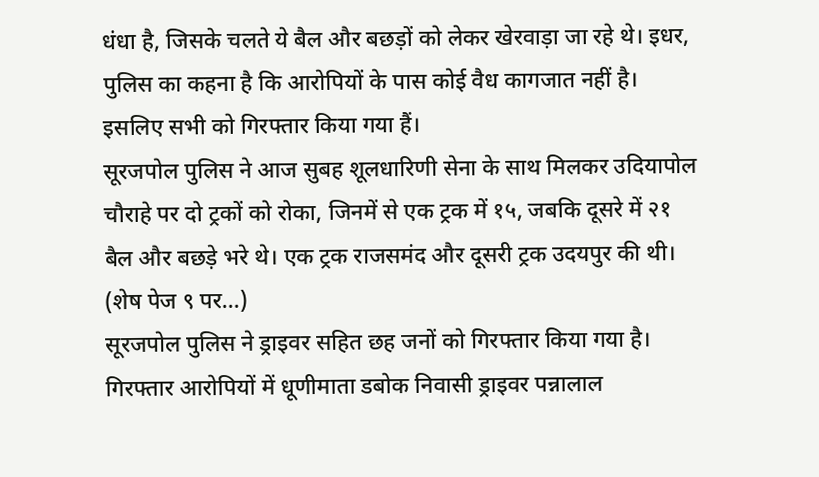धंधा है, जिसके चलते ये बैल और बछड़ों को लेकर खेरवाड़ा जा रहे थे। इधर, पुलिस का कहना है कि आरोपियों के पास कोई वैध कागजात नहीं है। इसलिए सभी को गिरफ्तार किया गया हैं।
सूरजपोल पुलिस ने आज सुबह शूलधारिणी सेना के साथ मिलकर उदियापोल चौराहे पर दो ट्रकों को रोका, जिनमें से एक ट्रक में १५, जबकि दूसरे में २१ बैल और बछड़े भरे थे। एक ट्रक राजसमंद और दूसरी ट्रक उदयपुर की थी। (शेष पेज ९ पर…)
सूरजपोल पुलिस ने ड्राइवर सहित छह जनों को गिरफ्तार किया गया है। गिरफ्तार आरोपियों में धूणीमाता डबोक निवासी ड्राइवर पन्नालाल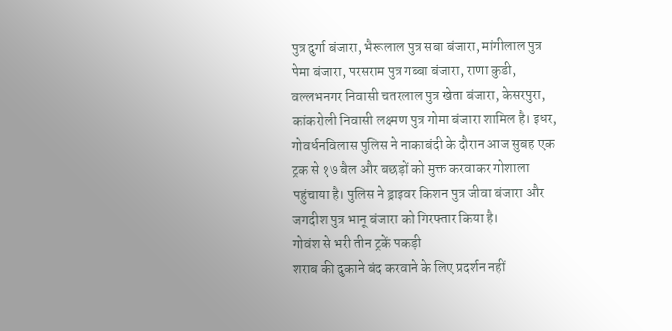पुत्र दुर्गा बंजारा, भैरूलाल पुत्र सबा बंजारा, मांगीलाल पुत्र पेमा बंजारा, परसराम पुत्र गब्बा बंजारा, राणा कुडी, वल्लभनगर निवासी चतरलाल पुत्र खेता बंजारा, केसरपुरा, कांकरोली निवासी लक्ष्मण पुत्र गोमा बंजारा शामिल है। इधर, गोवर्धनविलास पुलिस ने नाकाबंदी के दौरान आज सुबह एक ट्रक से १७ बैल और बछड़ों को मुक्त करवाकर गोशाला पहुंचाया है। पुलिस ने ड्राइवर किशन पुत्र जीवा बंजारा और जगदीश पुत्र भानू बंजारा को गिरफ्तार किया है।
गोवंश से भरी तीन ट्रकें पकड़ी
शराब की दुकाने बंद करवाने के लिए प्रदर्शन नहीं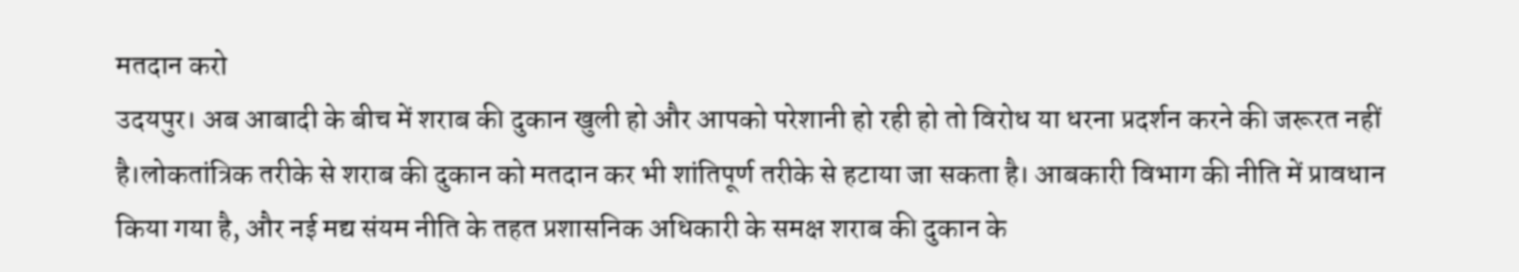मतदान करो
उदयपुर। अब आबादी के बीच में शराब की दुकान खुली हो और आपको परेशानी हो रही हो तो विरोध या धरना प्रदर्शन करने की जरूरत नहीं है।लोकतांत्रिक तरीके से शराब की दुकान को मतदान कर भी शांतिपूर्ण तरीके से हटाया जा सकता है। आबकारी विभाग की नीति में प्रावधान किया गया है, और नई मद्य संयम नीति के तहत प्रशासनिक अधिकारी के समक्ष शराब की दुकान के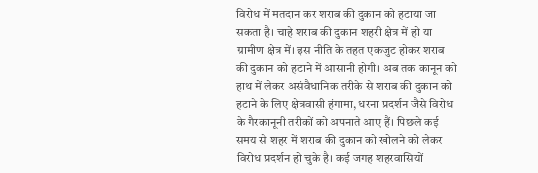विरोध में मतदान कर शराब की दुकान को हटाया जा सकता है। चाहे शराब की दुकान शहरी क्षेत्र में हो या ग्रामीण क्षेत्र में। इस नीति के तहत एकजुट होकर शराब की दुकान को हटाने में आसानी होगी। अब तक कानून को हाथ में लेकर असंवैधानिक तरीके से शराब की दुकान को हटाने के लिए क्षेत्रवासी हंगामा, धरना प्रदर्शन जैसे विरोध के गैरकानूनी तरीकों को अपनाते आए हैं। पिछले कई समय से शहर में शराब की दुकान को खोलने को लेकर विरोध प्रदर्शन हो चुके है। कई जगह शहरवासियों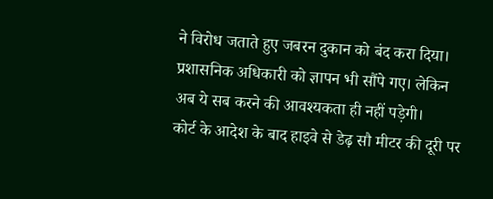ने विरोध जताते हुए जबरन दुकान को बंद करा दिया। प्रशासनिक अधिकारी को ज्ञापन भी सौंपे गए। लेकिन अब ये सब करने की आवश्यकता ही नहीं पड़ेगी।
कोर्ट के आदेश के बाद हाइवे से डेढ़ सौ मीटर की दूरी पर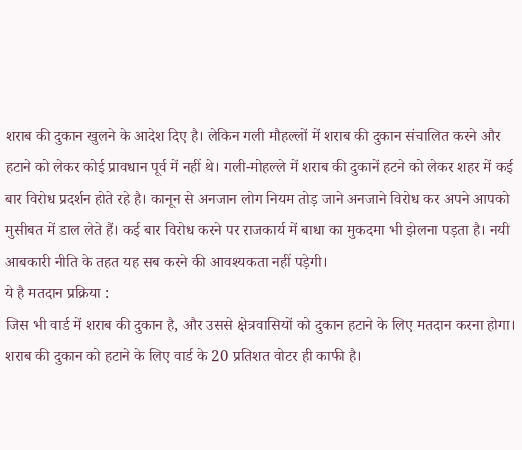शराब की दुकान खुलने के आदेश दिए है। लेकिन गली मौहल्लों में शराब की दुकान संचालित करने और हटाने को लेकर कोई प्रावधान पूर्व में नहीं थे। गली-मोहल्ले में शराब की दुकानें हटने को लेकर शहर में कई बार विरोध प्रदर्शन होते रहे है। कानून से अनजान लोग नियम तोड़ जाने अनजाने विरोध कर अपने आपको मुसीबत में डाल लेते हैं। कई बार विरोध करने पर राजकार्य में बाधा का मुकदमा भी झेलना पड़ता है। नयी आबकारी नीति के तहत यह सब करने की आवश्यकता नहीं पड़ेगी।
ये है मतदान प्रक्रिया :
जिस भी वार्ड में शराब की दुकान है, और उससे क्षेत्रवासियों को दुकान हटाने के लिए मतदान करना होगा। शराब की दुकान को हटाने के लिए वार्ड के 20 प्रतिशत वोटर ही काफी है।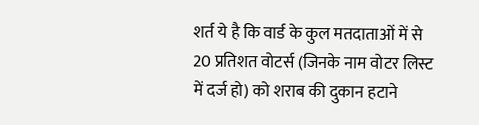शर्त ये है कि वार्ड के कुल मतदाताओं में से 20 प्रतिशत वोटर्स (जिनके नाम वोटर लिस्ट में दर्ज हो) को शराब की दुकान हटाने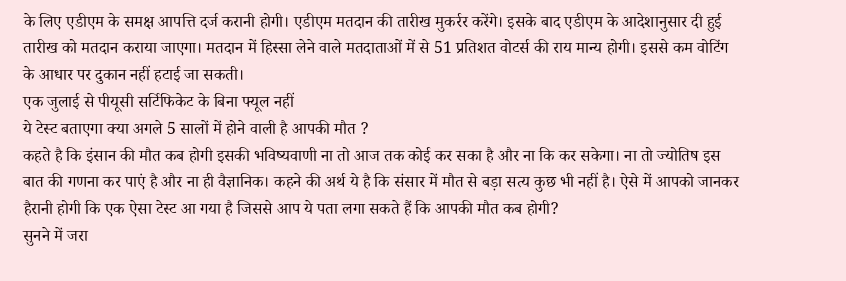के लिए एडीएम के समक्ष आपत्ति दर्ज करानी होगी। एडीएम मतदान की तारीख मुकर्रर करेंगे। इसके बाद एडीएम के आदेशानुसार दी हुई तारीख को मतदान कराया जाएगा। मतदान में हिस्सा लेने वाले मतदाताओं में से 51 प्रतिशत वोटर्स की राय मान्य होगी। इससे कम वोटिंग के आधार पर दुकान नहीं हटाई जा सकती।
एक जुलाई से पीयूसी सर्टिफिकेट के बिना फ्यूल नहीं
ये टेस्ट बताएगा क्या अगले 5 सालों में होने वाली है आपकी मौत ?
कहते है कि इंसान की मौत कब होगी इसकी भविष्यवाणी ना तो आज तक कोई कर सका है और ना कि कर सकेगा। ना तो ज्योतिष इस बात की गणना कर पाएं है और ना ही वैज्ञानिक। कहने की अर्थ ये है कि संसार में मौत से बड़ा सत्य कुछ भी नहीं है। ऐसे में आपको जानकर हैरानी होगी कि एक ऐसा टेस्ट आ गया है जिससे आप ये पता लगा सकते हैं कि आपकी मौत कब होगी?
सुनने में जरा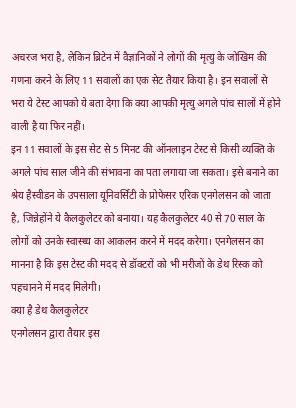अचरज भरा है, लेकिन ब्रिटेन में वैज्ञानिकों ने लोगों की मृत्यु के जोखिम की गणना करने के लिए 11 सवालों का एक सेट तैयार किया है। इन सवालों से भरा ये टेस्ट आपको ये बता देगा कि क्या आपकी मृत्यु अगले पांच सालों में होने वाली है या फिर नहीं।
इन 11 सवालों के इस सेट से 5 मिनट की ऑनलाइन टेस्ट से किसी व्यक्ति के अगले पांच साल जीने की संभावना का पता लगाया जा सकता। इसे बनाने का श्रेय हैस्वीडन के उपसाला यूनिवर्सिटी के प्रोफेसर एरिक एनगेलसन को जाता है, जिन्नेहोंने ये कैलकुलेटर को बनाया। यह कैलकुलेटर 40 से 70 साल के लोगों को उनके स्वास्थ्य का आकलन करने में मदद करेगा। एनगेलसन का मानना है कि इस टेस्ट की मदद से डॉक्टरों को भी मरीजों के डेथ रिस्क को पहचानने में मदद मिलेगी।
क्या है डेथ कैलकुलेटर
एनगेलसन द्वारा तैयार इस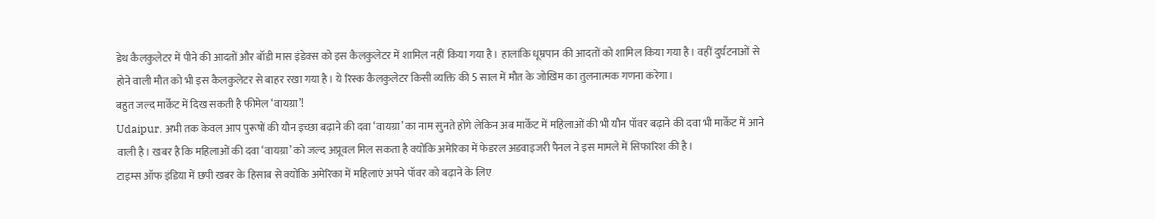डेथ कैलकुलेटर में पीने की आदतों और बॉडी मास इंडेक्स को इस कैलकुलेटर में शामिल नहीं किया गया है। हालांकि धूम्रपान की आदतों को शामिल किया गया है। वहीं दुर्घटनाओं से होने वाली मौत को भी इस कैलकुलेटर से बाहर रखा गया है। ये रिस्क कैलकुलेटर किसी व्यक्ति की 5 साल में मौत के जोखिम का तुलनात्मक गणना करेगा।
बहुत जल्द मार्केट में दिख सकती है फीमेल ‘वायग्रा’!
Udaipur. अभी तक केवल आप पुरूषों की यौन इच्छा बढ़ाने की दवा ‘वायग्रा’ का नाम सुनते होंगे लेकिन अब मार्केट में महिलाओं की भी यौन पॉवर बढ़ाने की दवा भी मार्केट में आने वाली है। खबर है कि महिलाओं की दवा ‘वायग्रा’ को जल्द अप्रूवल मिल सकता है क्योंकि अमेरिका में फेडरल अडवाइजरी पैनल ने इस मामले में सिफारिश की है।
टाइम्स ऑफ इंडिया में छपी खबर के हिसाब से क्योंकि अमेरिका में महिलाएं अपने पॉवर को बढ़ाने के लिए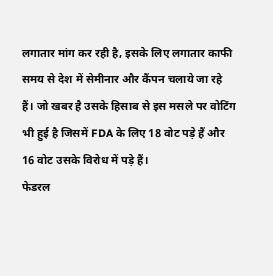लगातार मांग कर रही है, इसके लिए लगातार काफी समय से देश में सेमीनार और कैंपन चलाये जा रहे हैं। जो खबर है उसके हिसाब से इस मसले पर वोटिंग भी हुई है जिसमें FDA के लिए 18 वोट पड़े हैं और 16 वोट उसके विरोध में पड़े हैं।
फेडरल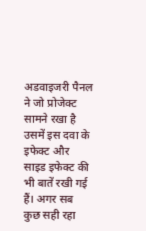अडवाइजरी पैनल ने जो प्रोजेक्ट सामने रखा है उसमें इस दवा के इफेक्ट और साइड इफेक्ट की भी बातें रखी गई हैं। अगर सब कुछ सही रहा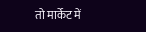तो मार्केट में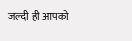जल्दी ही आपको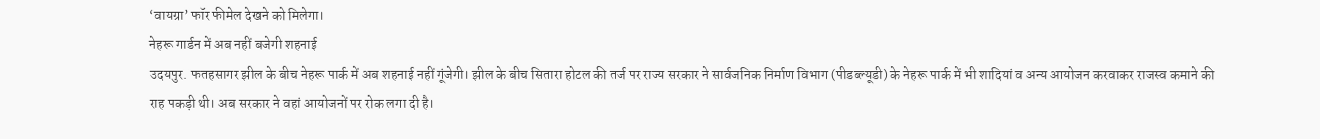‘वायग्रा’ फॉर फीमेल देखने को मिलेगा।
नेहरू गार्डन में अब नहीं बजेगी शहनाई
उदयपुर. फतहसागर झील के बीच नेहरू पार्क में अब शहनाई नहीं गूंजेगी। झील के बीच सितारा होटल की तर्ज पर राज्य सरकार ने सार्वजनिक निर्माण विभाग (पीडब्ल्यूडी) के नेहरू पार्क में भी शादियां व अन्य आयोजन करवाकर राजस्व कमाने की राह पकड़ी थी। अब सरकार ने वहां आयोजनों पर रोक लगा दी है।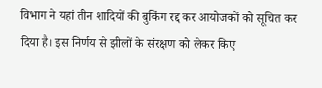विभाग ने यहां तीन शादियों की बुकिंग रद्द कर आयोजकों को सूचित कर दिया है। इस निर्णय से झीलों के संरक्षण को लेकर किए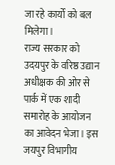जा रहे कार्यों को बल मिलेगा।
राज्य सरकार को उदयपुर के वरिष्ठ उद्यान अधीक्षक की ओर से पार्क में एक शादी समारोह के आयोजन का आवेदन भेजा। इस जयपुर विभागीय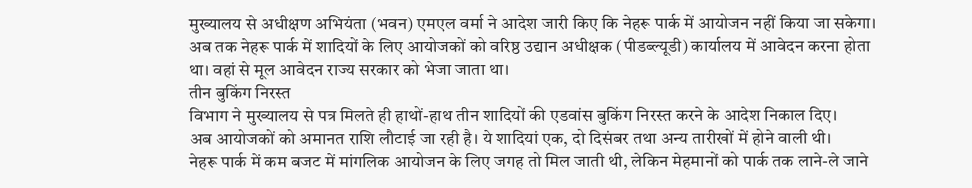मुख्यालय से अधीक्षण अभियंता (भवन) एमएल वर्मा ने आदेश जारी किए कि नेहरू पार्क में आयोजन नहीं किया जा सकेगा।
अब तक नेहरू पार्क में शादियों के लिए आयोजकों को वरिष्ठ उद्यान अधीक्षक (पीडब्ल्यूडी) कार्यालय में आवेदन करना होता था। वहां से मूल आवेदन राज्य सरकार को भेजा जाता था।
तीन बुकिंग निरस्त
विभाग ने मुख्यालय से पत्र मिलते ही हाथों-हाथ तीन शादियों की एडवांस बुकिंग निरस्त करने के आदेश निकाल दिए।
अब आयोजकों को अमानत राशि लौटाई जा रही है। ये शादियां एक, दो दिसंबर तथा अन्य तारीखों में होने वाली थी।
नेहरू पार्क में कम बजट में मांगलिक आयोजन के लिए जगह तो मिल जाती थी, लेकिन मेहमानों को पार्क तक लाने-ले जाने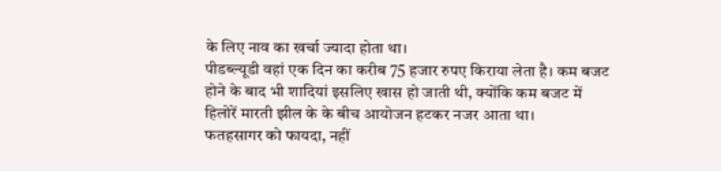के लिए नाव का खर्चा ज्यादा होता था।
पीडब्ल्यूडी वहां एक दिन का करीब 75 हजार रुपए किराया लेता है। कम बजट होने के बाद भी शादियां इसलिए खास हो जाती थी, क्योंकि कम बजट में हिलोरें मारती झील के के बीच आयोजन हटकर नजर आता था।
फतहसागर को फायदा, नहीं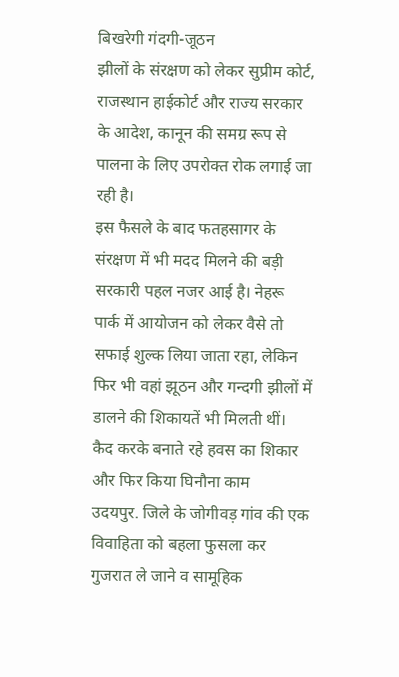बिखरेगी गंदगी-जूठन
झीलों के संरक्षण को लेकर सुप्रीम कोर्ट, राजस्थान हाईकोर्ट और राज्य सरकार के आदेश, कानून की समग्र रूप से पालना के लिए उपरोक्त रोक लगाई जा रही है।
इस फैसले के बाद फतहसागर के संरक्षण में भी मदद मिलने की बड़ी सरकारी पहल नजर आई है। नेहरू पार्क में आयोजन को लेकर वैसे तो सफाई शुल्क लिया जाता रहा, लेकिन फिर भी वहां झूठन और गन्दगी झीलों में डालने की शिकायतें भी मिलती थीं।
कैद करके बनाते रहे हवस का शिकार और फिर किया घिनौना काम
उदयपुर. जिले के जोगीवड़ गांव की एक विवाहिता को बहला फुसला कर गुजरात ले जाने व सामूहिक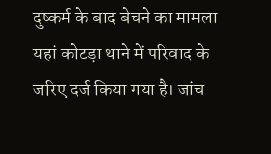दुष्कर्म के बाद बेचने का मामला यहां कोटड़ा थाने में परिवाद के जरिए दर्ज किया गया है। जांच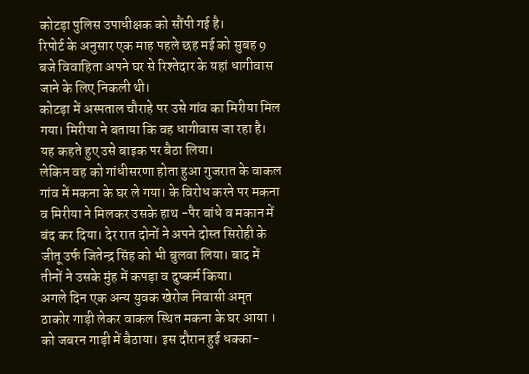कोटड़ा पुलिस उपाधीक्षक को सौंपी गई है।
रिपोर्ट के अनुसार एक माह पहले छह मई को सुबह 9 बजे विवाहिता अपने घर से रिश्तेदार के यहां धागीवास जाने के लिए निकली थी।
कोटड़ा में अस्पताल चौराहे पर उसे गांव का मिरीया मिल गया। मिरीया ने बताया कि वह धागीवास जा रहा है। यह कहते हुए उसे बाइक पर बैठा लिया।
लेकिन वह को गांधीसरणा होता हुआ गुजरात के वाकल गांव में मकना के घर ले गया। के विरोध करने पर मकना व मिरीया ने मिलकर उसके हाथ -पैर बांधे व मकान में बंद कर दिया। देर रात दोनों ने अपने दोस्त सिरोही के जीतू उर्फ जितेन्द्र सिंह को भी बुलवा लिया। बाद में तीनों ने उसके मुंह में कपड़ा व दुष्कर्म किया।
अगले दिन एक अन्य युवक खेरोज निवासी अमृत ठाकोर गाड़ी लेकर वाकल स्थित मकना के घर आया । को जबरन गाड़ी में बैठाया। इस दौरान हुई धक्का-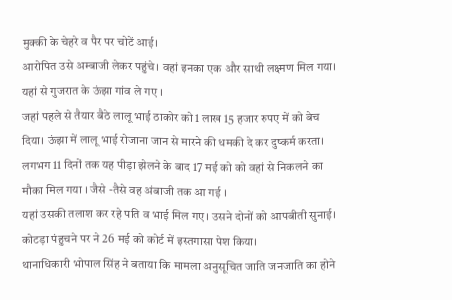मुक्की के चेहरे व पैर पर चोटें आई।
आरोपित उसे अम्बाजी लेकर पहुंचे। वहां इनका एक और साथी लक्ष्मण मिल गया। यहां से गुजरात के ऊंझा गांव ले गए ।
जहां पहले से तैयार बैठे लालू भाई ठाकोर को 1 लाख 15 हजार रुपए में को बेच दिया। ऊंझा में लालू भाई रोजाना जान से मारने की धमकी दे कर दुष्कर्म करता।
लगभग 11 दिनों तक यह पीड़ा झेलने के बाद 17 मई को को वहां से निकलने का मौका मिल गया । जैसे -तैसे वह अंबाजी तक आ गई ।
यहां उसकी तलाश कर रहे पति व भाई मिल गए। उसने दोनों को आपबीती सुनाई। कोटड़ा पंहुचने पर ने 26 मई को कोर्ट में इस्तगासा पेश किया।
थानाधिकारी भोपाल सिंह ने बताया कि मामला अनुसूचित जाति जनजाति का होने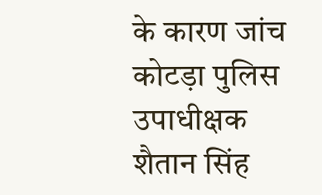के कारण जांच कोटड़ा पुलिस उपाधीक्षक शैतान सिंह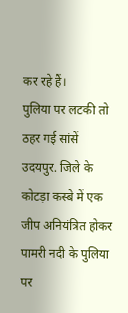कर रहे हैं।
पुलिया पर लटकी तो ठहर गई सांसें
उदयपुर. जिले के कोटड़ा कस्बे में एक जीप अनियंत्रित होकर पामरी नदी के पुलिया पर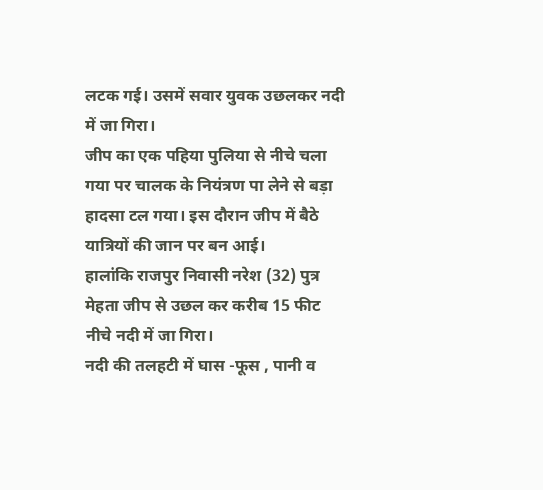लटक गई। उसमें सवार युवक उछलकर नदी में जा गिरा।
जीप का एक पहिया पुलिया से नीचे चला गया पर चालक के नियंत्रण पा लेने से बड़ा हादसा टल गया। इस दौरान जीप में बैठे यात्रियों की जान पर बन आई।
हालांकि राजपुर निवासी नरेश (32) पुत्र मेहता जीप से उछल कर करीब 15 फीट नीचे नदी में जा गिरा।
नदी की तलहटी में घास -फूस , पानी व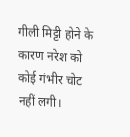गीली मिट्टी होने के कारण नरेश को कोई गंभीर चोट नहीं लगी।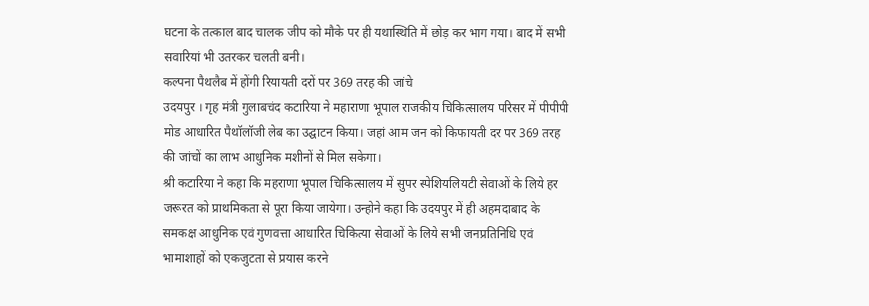घटना के तत्काल बाद चालक जीप को मौके पर ही यथास्थिति में छोड़ कर भाग गया। बाद में सभी सवारियां भी उतरकर चलती बनी।
कल्पना पैथलैब में होंगी रियायती दरों पर 369 तरह की जांचे
उदयपुर । गृह मंत्री गुलाबचंद कटारिया ने महाराणा भूपाल राजकीय चिकित्सालय परिसर में पीपीपी मोड आधारित पैथॉलॉजी लेब का उद्घाटन किया। जहां आम जन को किफायती दर पर 369 तरह की जांचों का लाभ आधुनिक मशीनों से मिल सकेगा।
श्री कटारिया ने कहा कि महराणा भूपाल चिकित्सालय में सुपर स्पेशियलियटी सेवाओं के लिये हर जरूरत को प्राथमिकता से पूरा किया जायेगा। उन्होने कहा कि उदयपुर में ही अहमदाबाद के समकक्ष आधुनिक एवं गुणवत्ता आधारित चिकित्या सेवाओं के लिये सभी जनप्रतिनिधि एवं भामाशाहों को एकजुटता से प्रयास करने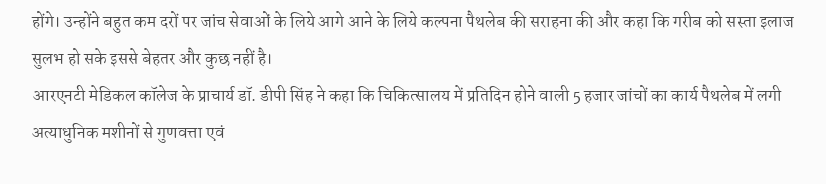होंगे। उन्होंने बहुत कम दरों पर जांच सेवाओं के लिये आगे आने के लिये कल्पना पैथलेब की सराहना की और कहा कि गरीब को सस्ता इलाज सुलभ हो सके इससे बेहतर और कुछ नहीं है।
आरएनटी मेडिकल कॉलेज के प्राचार्य डॉ. डीपी सिंह ने कहा कि चिकित्सालय में प्रतिदिन होने वाली 5 हजार जांचों का कार्य पैथलेब में लगी अत्याधुनिक मशीनों से गुणवत्ता एवं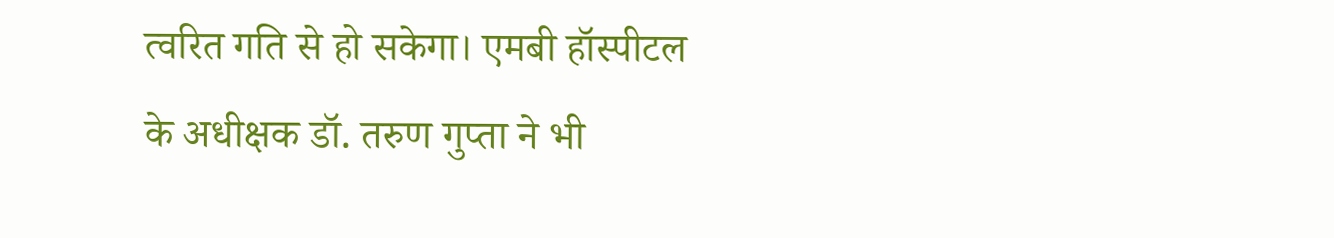त्वरित गति से हो सकेगा। एमबी हॉस्पीटल के अधीक्षक डॉ. तरुण गुप्ता ने भी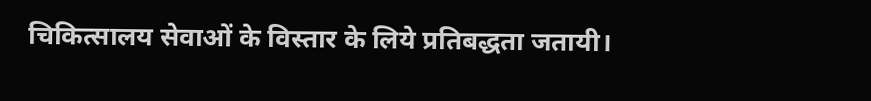चिकित्सालय सेवाओं के विस्तार के लिये प्रतिबद्धता जतायी।